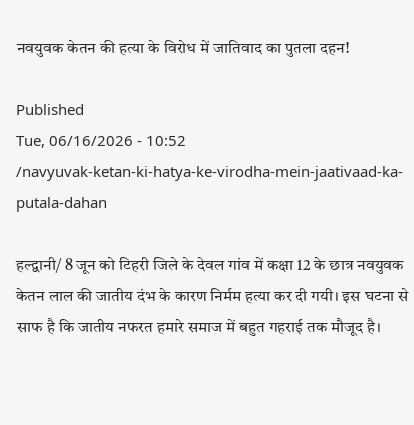नवयुवक केतन की हत्या के विरोध में जातिवाद का पुतला दहन!

Published
Tue, 06/16/2026 - 10:52
/navyuvak-ketan-ki-hatya-ke-virodha-mein-jaativaad-ka-putala-dahan

हल्द्वानी/ 8 जून को टिहरी जिले के देवल गांव में कक्षा 12 के छात्र नवयुवक केतन लाल की जातीय दंभ के कारण निर्मम हत्या कर दी गयी। इस घटना से साफ है कि जातीय नफरत हमारे समाज में बहुत गहराई तक मौजूद है।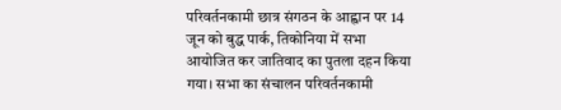परिवर्तनकामी छात्र संगठन के आह्वान पर 14 जून को बुद्ध पार्क, तिकोनिया में सभा आयोजित कर जातिवाद का पुतला दहन किया गया। सभा का संचालन परिवर्तनकामी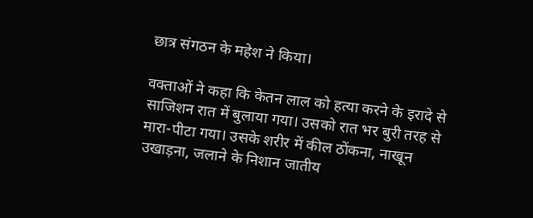छात्र संगठन के महेश ने किया।

वक्ताओं ने कहा कि केतन लाल को हत्या करने के इरादे से साजिशन रात में बुलाया गया। उसको रात भर बुरी तरह से मारा-पीटा गया। उसके शरीर में कील ठोंकना, नाखून उखाड़ना, जलाने के निशान जातीय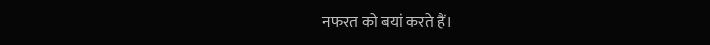नफरत को बयां करते हैं।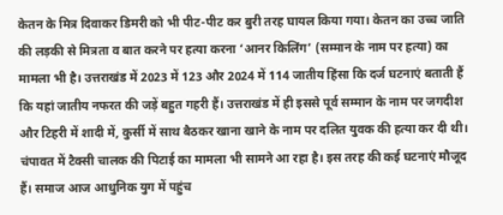केतन के मित्र दिवाकर डिमरी को भी पीट-पीट कर बुरी तरह घायल किया गया। केतन का उच्च जाति की लड़की से मित्रता व बात करने पर हत्या करना ‘आनर किलिंग’ (सम्मान के नाम पर हत्या) का मामला भी है। उत्तराखंड में 2023 में 123 और 2024 में 114 जातीय हिंसा कि दर्ज घटनाएं बताती हैं कि यहां जातीय नफरत की जड़ें बहुत गहरी हैं। उत्तराखंड में ही इससे पूर्व सम्मान के नाम पर जगदीश और टिहरी में शादी में, कुर्सी में साथ बैठकर खाना खाने के नाम पर दलित युवक की हत्या कर दी थी। चंपावत में टैक्सी चालक की पिटाई का मामला भी सामने आ रहा है। इस तरह की कई घटनाएं मौजूद हैं। समाज आज आधुनिक युग में पहुंच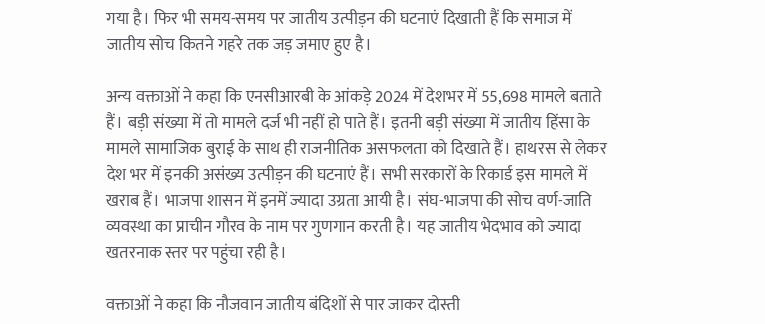गया है। फिर भी समय-समय पर जातीय उत्पीड़न की घटनाएं दिखाती हैं कि समाज में जातीय सोच कितने गहरे तक जड़ जमाए हुए है।

अन्य वक्ताओं ने कहा कि एनसीआरबी के आंकड़े 2024 में देशभर में 55,698 मामले बताते हैं। बड़ी संख्या में तो मामले दर्ज भी नहीं हो पाते हैं। इतनी बड़ी संख्या में जातीय हिंसा के मामले सामाजिक बुराई के साथ ही राजनीतिक असफलता को दिखाते हैं। हाथरस से लेकर देश भर में इनकी असंख्य उत्पीड़न की घटनाएं हैं। सभी सरकारों के रिकार्ड इस मामले में खराब हैं। भाजपा शासन में इनमें ज्यादा उग्रता आयी है। संघ-भाजपा की सोच वर्ण-जाति व्यवस्था का प्राचीन गौरव के नाम पर गुणगान करती है। यह जातीय भेदभाव को ज्यादा खतरनाक स्तर पर पहुंचा रही है।

वक्ताओं ने कहा कि नौजवान जातीय बंदिशों से पार जाकर दोस्ती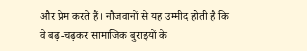और प्रेम करते हैं। नौजवानों से यह उम्मीद होती है कि वे बढ़-चढ़कर सामाजिक बुराइयों के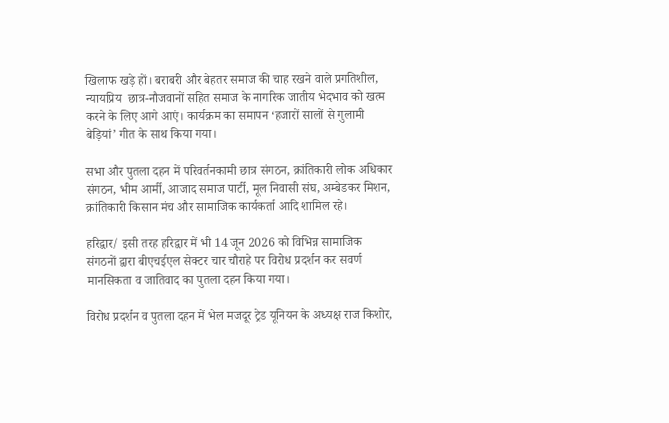खिलाफ खड़े हों। बराबरी और बेहतर समाज की चाह रखने वाले प्रगतिशील, न्यायप्रिय  छात्र-नौजवानों सहित समाज के नागरिक जातीय भेदभाव को खत्म करने के लिए आगे आएं। कार्यक्रम का समापन ‘हजारों सालों से गुलामी बेड़ियां’ गीत के साथ किया गया।

सभा और पुतला दहन में परिवर्तनकामी छात्र संगठन, क्रांतिकारी लोक अधिकार संगठन, भीम आर्मी, आजाद समाज पार्टी, मूल निवासी संघ, अम्बेडकर मिशन, क्रांतिकारी किसान मंच और सामाजिक कार्यकर्ता आदि शामिल रहे।

हरिद्वार/ इसी तरह हरिद्वार में भी 14 जून 2026 को विभिन्न सामाजिक संगठनों द्वारा बीएचईएल सेक्टर चार चौराहे पर विरोध प्रदर्शन कर सवर्ण मानसिकता व जातिवाद का पुतला दहन किया गया।

विरोध प्रदर्शन व पुतला दहन में भेल मजदूर ट्रेड यूनियन के अध्यक्ष राज किशोर,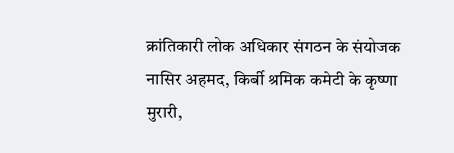क्रांतिकारी लोक अधिकार संगठन के संयोजक नासिर अहमद, किर्बी श्रमिक कमेटी के कृष्णा मुरारी,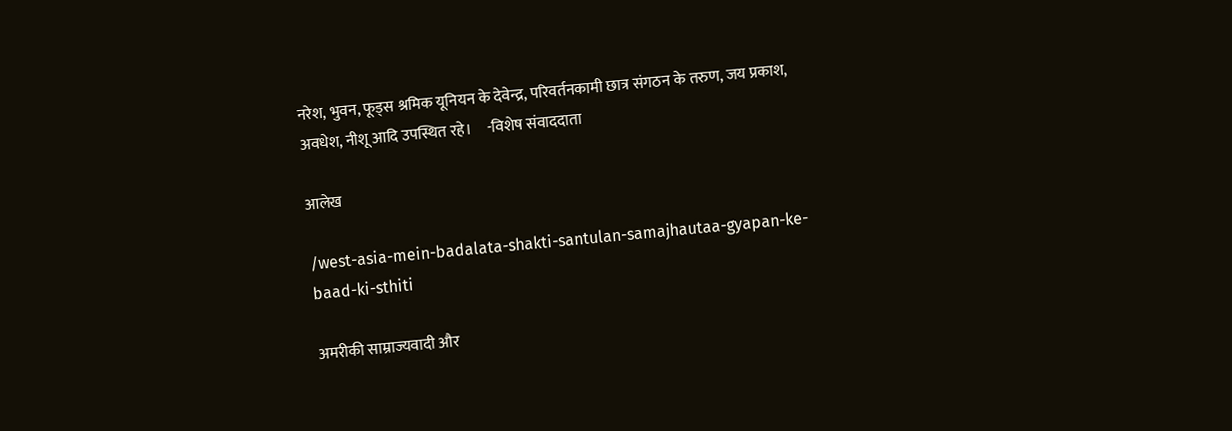नरेश, भुवन, फूड्स श्रमिक यूनियन के देवेन्द्र, परिवर्तनकामी छात्र संगठन के तरुण, जय प्रकाश, अवधेश, नीशू आदि उपस्थित रहे।     -विशेष संवाददाता

आलेख

/west-asia-mein-badalata-shakti-santulan-samajhautaa-gyapan-ke-baad-ki-sthiti

अमरीकी साम्राज्यवादी और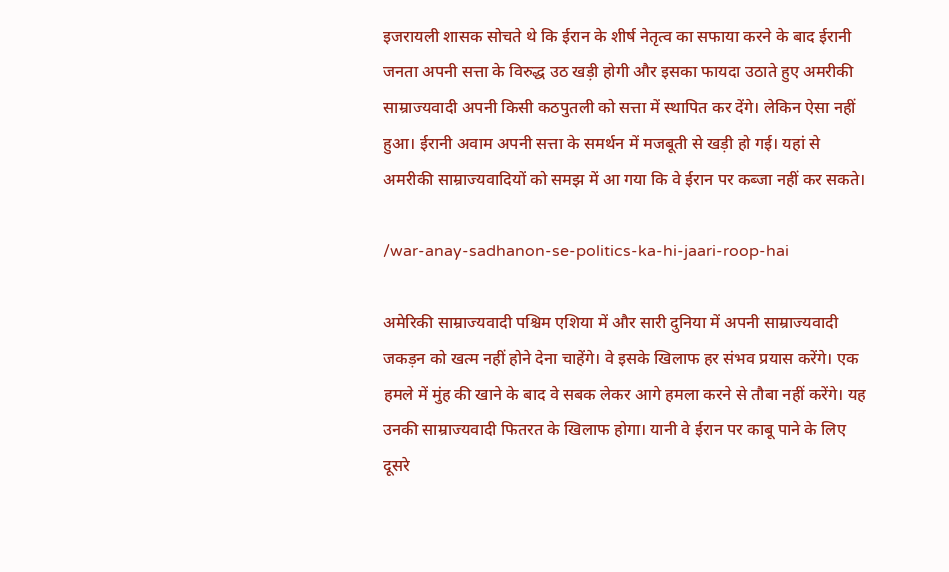इजरायली शासक सोचते थे कि ईरान के शीर्ष नेतृत्व का सफाया करने के बाद ईरानी जनता अपनी सत्ता के विरुद्ध उठ खड़ी होगी और इसका फायदा उठाते हुए अमरीकी साम्राज्यवादी अपनी किसी कठपुतली को सत्ता में स्थापित कर देंगे। लेकिन ऐसा नहीं हुआ। ईरानी अवाम अपनी सत्ता के समर्थन में मजबूती से खड़ी हो गई। यहां से अमरीकी साम्राज्यवादियों को समझ में आ गया कि वे ईरान पर कब्जा नहीं कर सकते।

/war-anay-sadhanon-se-politics-ka-hi-jaari-roop-hai

अमेरिकी साम्राज्यवादी पश्चिम एशिया में और सारी दुनिया में अपनी साम्राज्यवादी जकड़न को खत्म नहीं होने देना चाहेंगे। वे इसके खिलाफ हर संभव प्रयास करेंगे। एक हमले में मुंह की खाने के बाद वे सबक लेकर आगे हमला करने से तौबा नहीं करेंगे। यह उनकी साम्राज्यवादी फितरत के खिलाफ होगा। यानी वे ईरान पर काबू पाने के लिए दूसरे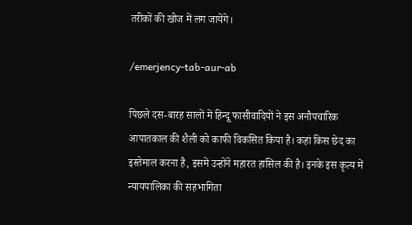तरीकों की खोज में लग जायेंगे।

/emerjency-tab-aur-ab

पिछले दस-बारह सालों में हिन्दू फासीवादियों ने इस अनौपचारिक आपातकाल की शैली को काफी विकसित किया है। कहां किस छेद का इस्तेमाल करना है, इसमें उन्होंने महारत हासिल की है। इनके इस कृत्य में न्यायपालिका की सहभागिता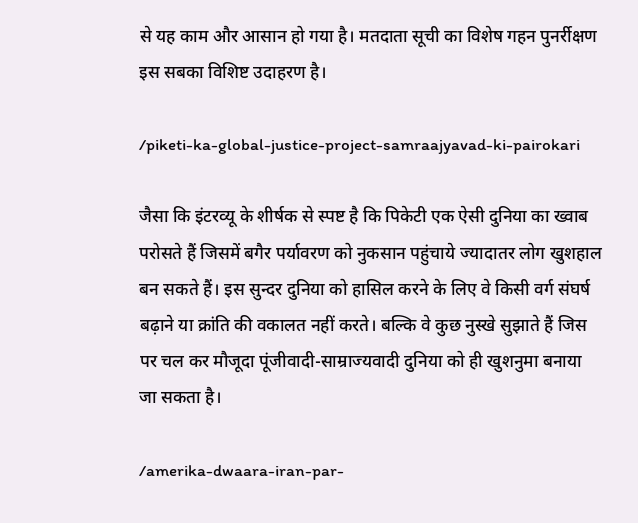से यह काम और आसान हो गया है। मतदाता सूची का विशेष गहन पुनर्रीक्षण इस सबका विशिष्ट उदाहरण है।

/piketi-ka-global-justice-project-samraajyavad-ki-pairokari

जैसा कि इंटरव्यू के शीर्षक से स्पष्ट है कि पिकेटी एक ऐसी दुनिया का ख्वाब परोसते हैं जिसमें बगैर पर्यावरण को नुकसान पहुंचाये ज्यादातर लोग खुशहाल बन सकते हैं। इस सुन्दर दुनिया को हासिल करने के लिए वे किसी वर्ग संघर्ष बढ़ाने या क्रांति की वकालत नहीं करते। बल्कि वे कुछ नुस्खे सुझाते हैं जिस पर चल कर मौजूदा पूंजीवादी-साम्राज्यवादी दुनिया को ही खुशनुमा बनाया जा सकता है।

/amerika-dwaara-iran-par-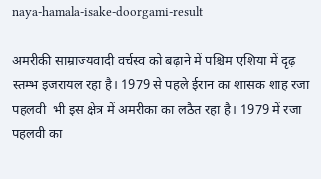naya-hamala-isake-doorgami-result

अमरीकी साम्राज्यवादी वर्चस्व को बढ़ाने में पश्चिम एशिया में दृढ़ स्तम्भ इजरायल रहा है। 1979 से पहले ईरान का शासक शाह रजा पहलवी  भी इस क्षेत्र में अमरीका का लठैत रहा है। 1979 में रजा पहलवी का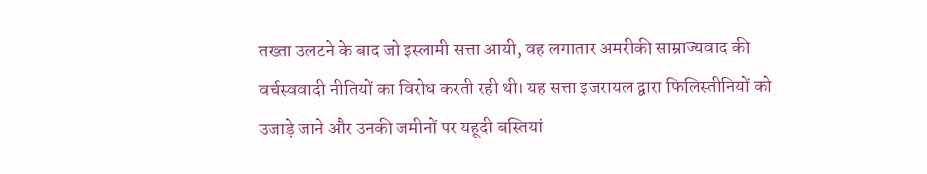तख्ता उलटने के बाद जो इस्लामी सत्ता आयी, वह लगातार अमरीकी साम्राज्यवाद की वर्चस्ववादी नीतियों का विरोध करती रही थी। यह सत्ता इजरायल द्वारा फिलिस्तीनियों को उजाड़े जाने और उनकी जमीनों पर यहूदी बस्तियां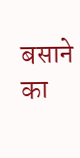बसाने का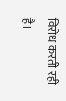विरोध करती रही है।